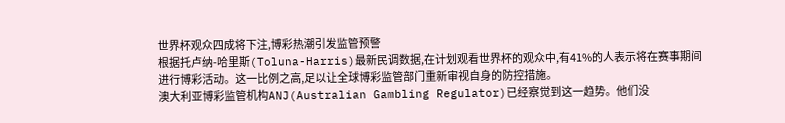世界杯观众四成将下注,博彩热潮引发监管预警
根据托卢纳-哈里斯(Toluna-Harris)最新民调数据,在计划观看世界杯的观众中,有41%的人表示将在赛事期间进行博彩活动。这一比例之高,足以让全球博彩监管部门重新审视自身的防控措施。
澳大利亚博彩监管机构ANJ(Australian Gambling Regulator)已经察觉到这一趋势。他们没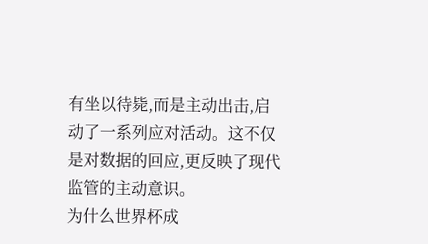有坐以待毙,而是主动出击,启动了一系列应对活动。这不仅是对数据的回应,更反映了现代监管的主动意识。
为什么世界杯成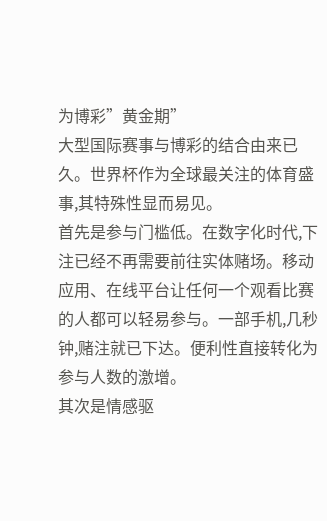为博彩”黄金期”
大型国际赛事与博彩的结合由来已久。世界杯作为全球最关注的体育盛事,其特殊性显而易见。
首先是参与门槛低。在数字化时代,下注已经不再需要前往实体赌场。移动应用、在线平台让任何一个观看比赛的人都可以轻易参与。一部手机,几秒钟,赌注就已下达。便利性直接转化为参与人数的激增。
其次是情感驱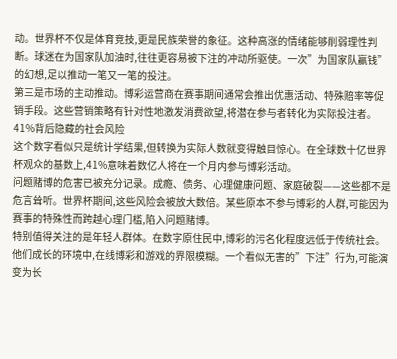动。世界杯不仅是体育竞技,更是民族荣誉的象征。这种高涨的情绪能够削弱理性判断。球迷在为国家队加油时,往往更容易被下注的冲动所驱使。一次”为国家队赢钱”的幻想,足以推动一笔又一笔的投注。
第三是市场的主动推动。博彩运营商在赛事期间通常会推出优惠活动、特殊赔率等促销手段。这些营销策略有针对性地激发消费欲望,将潜在参与者转化为实际投注者。
41%背后隐藏的社会风险
这个数字看似只是统计学结果,但转换为实际人数就变得触目惊心。在全球数十亿世界杯观众的基数上,41%意味着数亿人将在一个月内参与博彩活动。
问题赌博的危害已被充分记录。成瘾、债务、心理健康问题、家庭破裂——这些都不是危言耸听。世界杯期间,这些风险会被放大数倍。某些原本不参与博彩的人群,可能因为赛事的特殊性而跨越心理门槛,陷入问题赌博。
特别值得关注的是年轻人群体。在数字原住民中,博彩的污名化程度远低于传统社会。他们成长的环境中,在线博彩和游戏的界限模糊。一个看似无害的”下注”行为,可能演变为长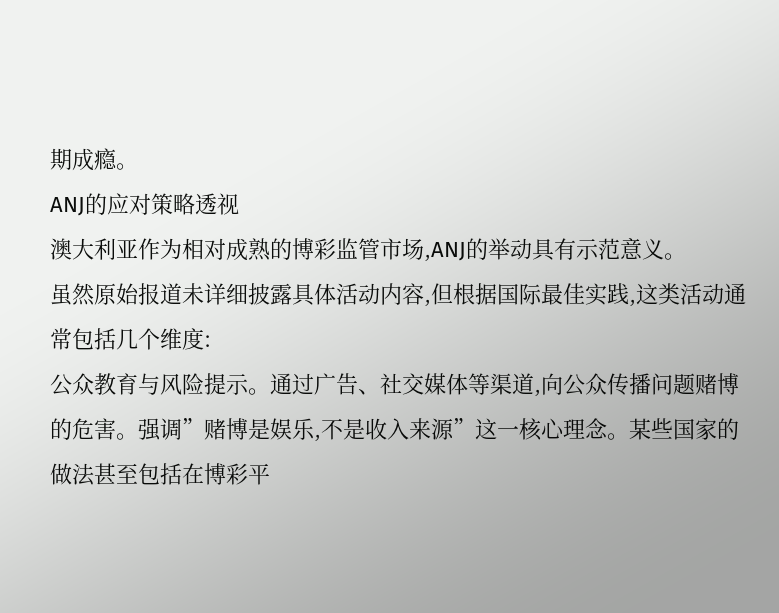期成瘾。
ANJ的应对策略透视
澳大利亚作为相对成熟的博彩监管市场,ANJ的举动具有示范意义。
虽然原始报道未详细披露具体活动内容,但根据国际最佳实践,这类活动通常包括几个维度:
公众教育与风险提示。通过广告、社交媒体等渠道,向公众传播问题赌博的危害。强调”赌博是娱乐,不是收入来源”这一核心理念。某些国家的做法甚至包括在博彩平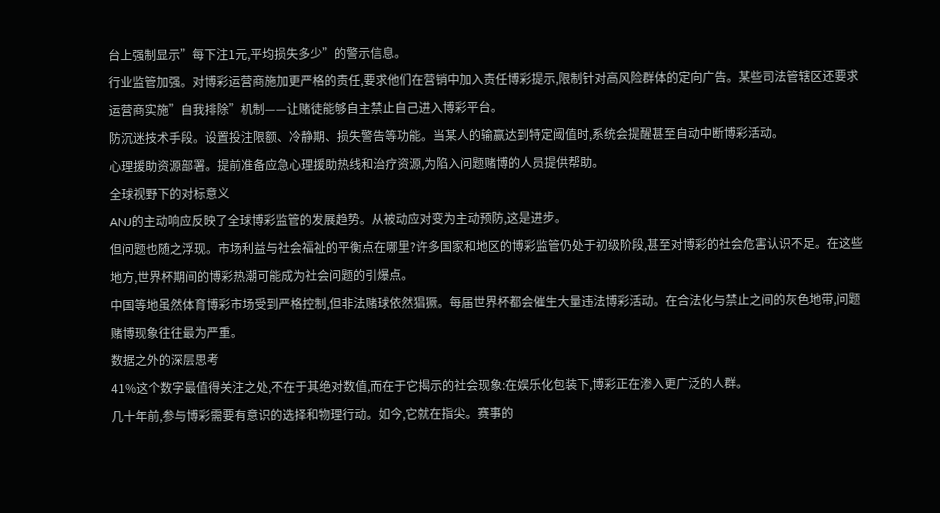台上强制显示”每下注1元,平均损失多少”的警示信息。
行业监管加强。对博彩运营商施加更严格的责任,要求他们在营销中加入责任博彩提示,限制针对高风险群体的定向广告。某些司法管辖区还要求运营商实施”自我排除”机制——让赌徒能够自主禁止自己进入博彩平台。
防沉迷技术手段。设置投注限额、冷静期、损失警告等功能。当某人的输赢达到特定阈值时,系统会提醒甚至自动中断博彩活动。
心理援助资源部署。提前准备应急心理援助热线和治疗资源,为陷入问题赌博的人员提供帮助。
全球视野下的对标意义
ANJ的主动响应反映了全球博彩监管的发展趋势。从被动应对变为主动预防,这是进步。
但问题也随之浮现。市场利益与社会福祉的平衡点在哪里?许多国家和地区的博彩监管仍处于初级阶段,甚至对博彩的社会危害认识不足。在这些地方,世界杯期间的博彩热潮可能成为社会问题的引爆点。
中国等地虽然体育博彩市场受到严格控制,但非法赌球依然猖獗。每届世界杯都会催生大量违法博彩活动。在合法化与禁止之间的灰色地带,问题赌博现象往往最为严重。
数据之外的深层思考
41%这个数字最值得关注之处,不在于其绝对数值,而在于它揭示的社会现象:在娱乐化包装下,博彩正在渗入更广泛的人群。
几十年前,参与博彩需要有意识的选择和物理行动。如今,它就在指尖。赛事的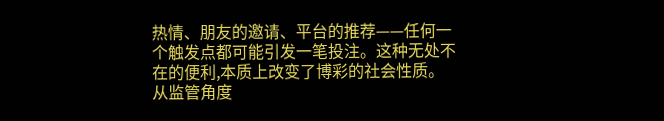热情、朋友的邀请、平台的推荐——任何一个触发点都可能引发一笔投注。这种无处不在的便利,本质上改变了博彩的社会性质。
从监管角度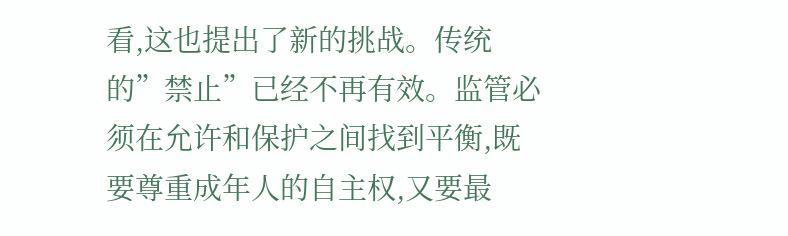看,这也提出了新的挑战。传统的”禁止”已经不再有效。监管必须在允许和保护之间找到平衡,既要尊重成年人的自主权,又要最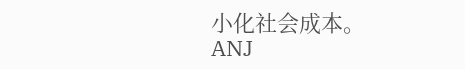小化社会成本。
ANJ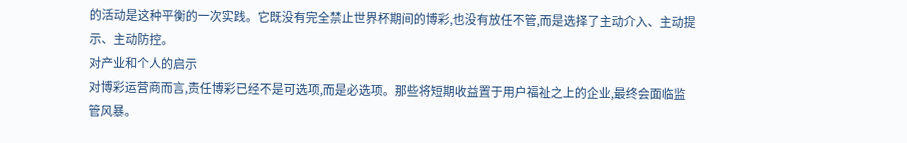的活动是这种平衡的一次实践。它既没有完全禁止世界杯期间的博彩,也没有放任不管,而是选择了主动介入、主动提示、主动防控。
对产业和个人的启示
对博彩运营商而言,责任博彩已经不是可选项,而是必选项。那些将短期收益置于用户福祉之上的企业,最终会面临监管风暴。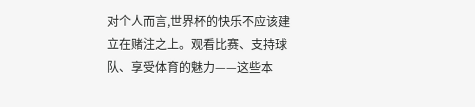对个人而言,世界杯的快乐不应该建立在赌注之上。观看比赛、支持球队、享受体育的魅力——这些本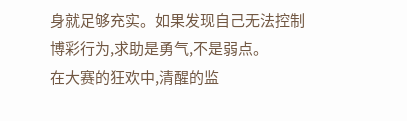身就足够充实。如果发现自己无法控制博彩行为,求助是勇气,不是弱点。
在大赛的狂欢中,清醒的监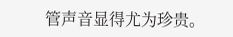管声音显得尤为珍贵。